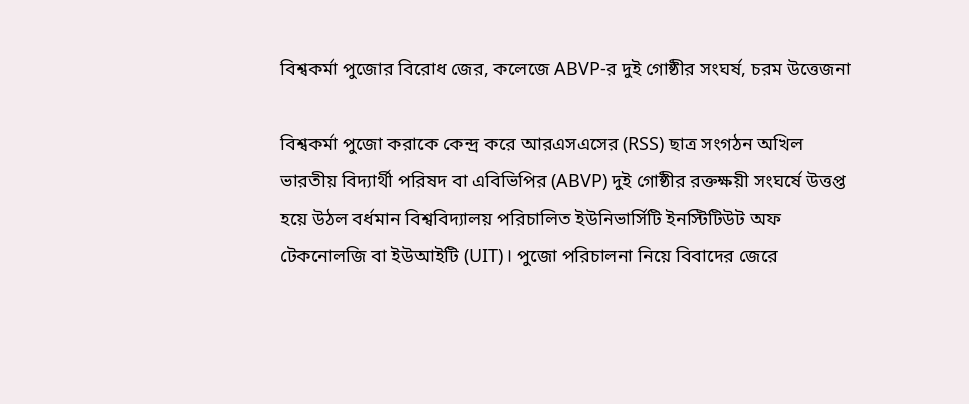বিশ্বকর্মা পুজোর বিরোধ জের, কলেজে ABVP-র দুই গোষ্ঠীর সংঘর্ষ, চরম উত্তেজনা

বিশ্বকর্মা পুজো করাকে কেন্দ্র করে আরএসএসের (RSS) ছাত্র সংগঠন অখিল ভারতীয় বিদ্যার্থী পরিষদ বা এবিভিপির (ABVP) দুই গোষ্ঠীর রক্তক্ষয়ী সংঘর্ষে উত্তপ্ত হয়ে উঠল বর্ধমান বিশ্ববিদ্যালয় পরিচালিত ইউনিভার্সিটি ইনস্টিটিউট অফ টেকনোলজি বা ইউআইটি (UIT)। পুজো পরিচালনা নিয়ে বিবাদের জেরে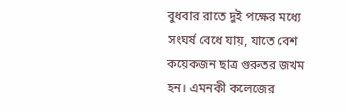বুধবার রাতে দুই পক্ষের মধ্যে সংঘর্ষ বেধে যায়, যাতে বেশ কয়েকজন ছাত্র গুরুতর জখম হন। এমনকী কলেজের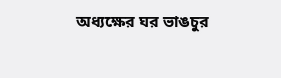অধ্যক্ষের ঘর ভাঙচুর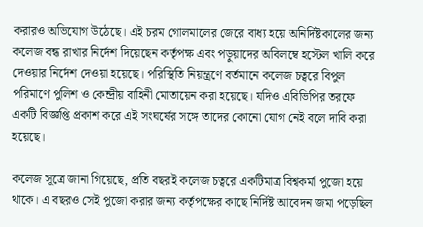করারও অভিযোগ উঠেছে। এই চরম গোলমালের জেরে বাধ্য হয়ে অনির্দিষ্টকালের জন্য কলেজ বন্ধ রাখার নির্দেশ দিয়েছেন কর্তৃপক্ষ এবং পড়ুয়াদের অবিলম্বে হস্টেল খালি করে দেওয়ার নির্দেশ দেওয়া হয়েছে। পরিস্থিতি নিয়ন্ত্রণে বর্তমানে কলেজ চত্বরে বিপুল পরিমাণে পুলিশ ও কেন্দ্রীয় বাহিনী মোতায়েন করা হয়েছে। যদিও এবিভিপির তরফে একটি বিজ্ঞপ্তি প্রকাশ করে এই সংঘর্ষের সঙ্গে তাদের কোনো যোগ নেই বলে দাবি করা হয়েছে।

কলেজ সূত্রে জানা গিয়েছে, প্রতি বছরই কলেজ চত্বরে একটিমাত্র বিশ্বকর্মা পুজো হয়ে থাকে। এ বছরও সেই পুজো করার জন্য কর্তৃপক্ষের কাছে নির্দিষ্ট আবেদন জমা পড়েছিল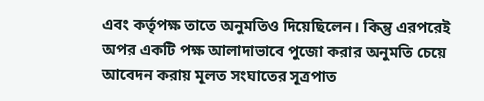এবং কর্তৃপক্ষ তাতে অনুমতিও দিয়েছিলেন। কিন্তু এরপরেই অপর একটি পক্ষ আলাদাভাবে পুজো করার অনুমতি চেয়ে আবেদন করায় মূলত সংঘাতের সূত্রপাত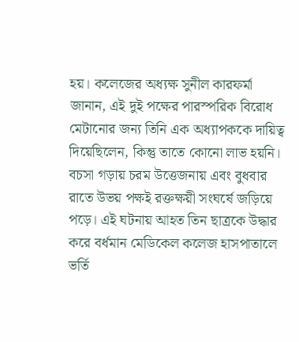হয়। কলেজের অধ্যক্ষ সুনীল কারফর্মা জানান, এই দুই পক্ষের পারস্পরিক বিরোধ মেটানোর জন্য তিনি এক অধ্যাপককে দায়িত্ব দিয়েছিলেন, কিন্তু তাতে কোনো লাভ হয়নি। বচসা গড়ায় চরম উত্তেজনায় এবং বুধবার রাতে উভয় পক্ষই রক্তক্ষয়ী সংঘর্ষে জড়িয়ে পড়ে। এই ঘটনায় আহত তিন ছাত্রকে উদ্ধার করে বর্ধমান মেডিকেল কলেজ হাসপাতালে ভর্তি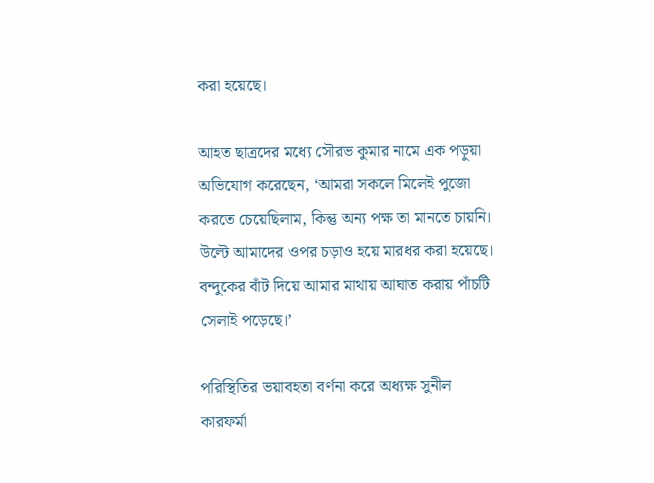করা হয়েছে।

আহত ছাত্রদের মধ্যে সৌরভ কুমার নামে এক পড়ুয়া অভিযোগ করেছেন, ‘আমরা সকলে মিলেই পুজো করতে চেয়েছিলাম, কিন্তু অন্য পক্ষ তা মানতে চায়নি। উল্টে আমাদের ওপর চড়াও হয়ে মারধর করা হয়েছে। বন্দুকের বাঁট দিয়ে আমার মাথায় আঘাত করায় পাঁচটি সেলাই পড়েছে।’

পরিস্থিতির ভয়াবহতা বর্ণনা করে অধ্যক্ষ সুনীল কারফর্মা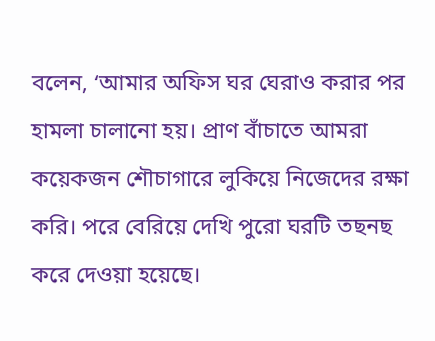বলেন, ‘আমার অফিস ঘর ঘেরাও করার পর হামলা চালানো হয়। প্রাণ বাঁচাতে আমরা কয়েকজন শৌচাগারে লুকিয়ে নিজেদের রক্ষা করি। পরে বেরিয়ে দেখি পুরো ঘরটি তছনছ করে দেওয়া হয়েছে।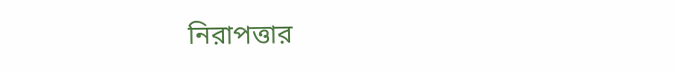নিরাপত্তার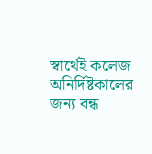স্বার্থেই কলেজ অনির্দিষ্টকালের জন্য বন্ধ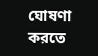ঘোষণা করতে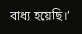বাধ্য হয়েছি।’